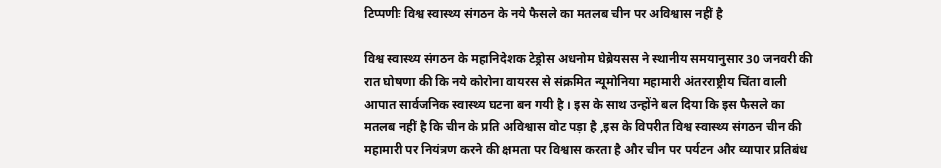टिप्पणीः विश्व स्वास्थ्य संगठन के नये फैसले का मतलब चीन पर अविश्वास नहीं है

विश्व स्वास्थ्य संगठन के महानिदेशक टेड्रोस अधनोम घेब्रेयसस ने स्थानीय समयानुसार 30 जनवरी की रात घोषणा की कि नये कोरोना वायरस से संक्रमित न्यूमोनिया महामारी अंतरराष्ट्रीय चिंता वाली आपात सार्वजनिक स्वास्थ्य घटना बन गयी है । इस के साथ उन्होंने बल दिया कि इस फैसले का मतलब नहीं है कि चीन के प्रति अविश्वास वोट पड़ा है ,इस के विपरीत विश्व स्वास्थ्य संगठन चीन की महामारी पर नियंत्रण करने की क्षमता पर विश्वास करता है और चीन पर पर्यटन और व्यापार प्रतिबंध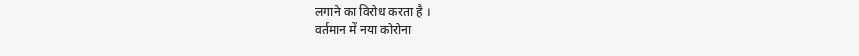लगाने का विरोध करता है ।
वर्तमान में नया कोरोना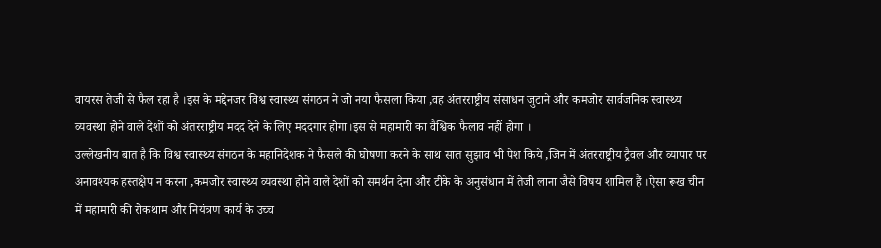वायरस तेजी से फैल रहा है ।इस के मद्देनजर विश्व स्वास्थ्य संगठन ने जो नया फैसला किया ,वह अंतरराष्ट्रीय संसाधन जुटाने और कमजोर सार्वजनिक स्वास्थ्य व्यवस्था होने वाले देशों को अंतरराष्ट्रीय मदद देने के लिए मददगार होगा।इस से महामारी का वैश्विक फैलाव नहीं होगा ।
उल्लेखनीय बात है कि विश्व स्वास्थ्य संगठन के महानिदेशक ने फैसले की घोषणा करने के साथ सात सुझाव भी पेश किये ,जिन में अंतरराष्ट्रीय ट्रैवल और व्यापार पर अनावश्यक हस्तक्षेप न करना ,कमजोर स्वास्थ्य व्यवस्था होने वाले देशों को समर्थन देना और टीके के अनुसंधान में तेजी लाना जैसे विषय शामिल हैं ।ऐसा रूख चीन में महामारी की रोकथाम और नियंत्रण कार्य के उच्च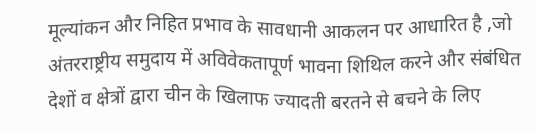मूल्यांकन और निहित प्रभाव के सावधानी आकलन पर आधारित है ,जो अंतरराष्ट्रीय समुदाय में अविवेकतापूर्ण भावना शिथिल करने और संबंधित देशों व क्षेत्रों द्वारा चीन के खिलाफ ज्यादती बरतने से बचने के लिए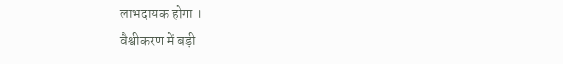लाभदायक होगा ।
वैश्वीकरण में बड़ी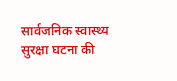सार्वजनिक स्वास्थ्य सुरक्षा घटना की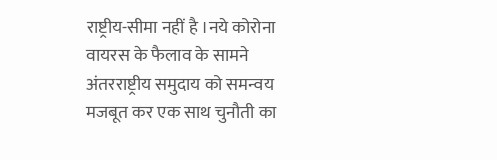राष्ट्रीय-सीमा नहीं है ।नये कोरोना वायरस के फैलाव के सामने अंतरराष्ट्रीय समुदाय को समन्वय मजबूत कर एक साथ चुनौती का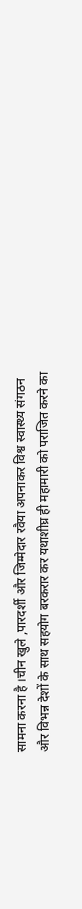सामना करना है ।चीन खुले ,पारदर्शी और जिम्मेदार रवैया अपनाकर विश्व स्वास्थ्य संगठन और विभन्न देशों के साथ सहयोग बरकरार कर यथाशीघ्र ही महामारी को पराजित करने का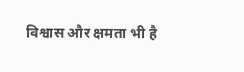विश्वास और क्षमता भी है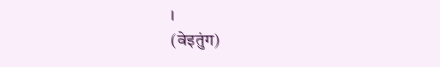।
(वेइतुंग)